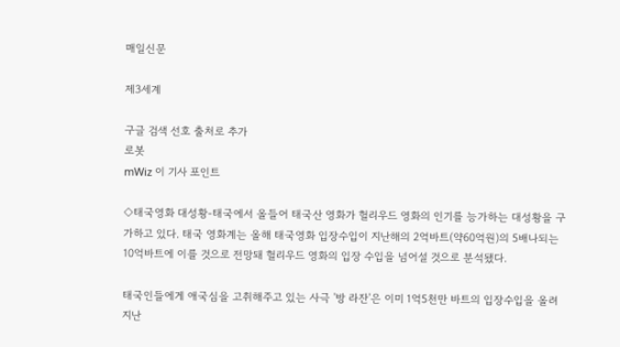매일신문

제3세계

구글 검색 선호 출처로 추가
로봇
mWiz 이 기사 포인트

◇태국영화 대성황-태국에서 올들어 태국산 영화가 헐리우드 영화의 인기를 능가하는 대성황을 구가하고 있다. 태국 영화계는 올해 태국영화 입장수입이 지난해의 2억바트(약60억원)의 5배나되는 10억바트에 이를 것으로 전망돼 헐리우드 영화의 입장 수입을 넘어설 것으로 분석됐다.

태국인들에게 애국심을 고취해주고 있는 사극 '방 라잔'은 이미 1억5천만 바트의 입장수입을 올려 지난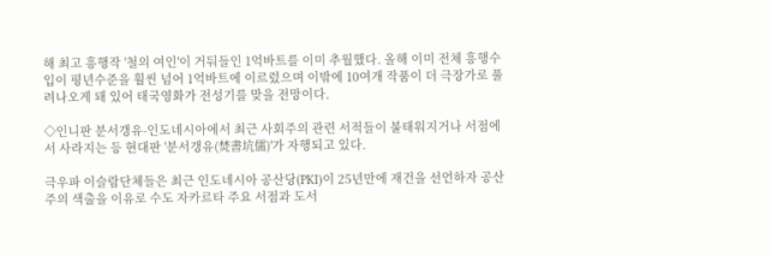해 최고 흥행작 '철의 여인'이 거둬들인 1억바트를 이미 추월했다. 올해 이미 전체 흥행수입이 평년수준을 훨씬 넘어 1억바트에 이르렀으며 이밖에 10여개 작품이 더 극장가로 풀려나오게 돼 있어 태국영화가 전성기를 맞을 전망이다.

◇인니판 분서갱유-인도네시아에서 최근 사회주의 관련 서적들이 불태워지거나 서점에서 사라지는 등 현대판 '분서갱유(焚書坑儒)'가 자행되고 있다.

극우파 이슬람단체들은 최근 인도네시아 공산당(PKI)이 25년만에 재건을 선언하자 공산주의 색출을 이유로 수도 자카르타 주요 서점과 도서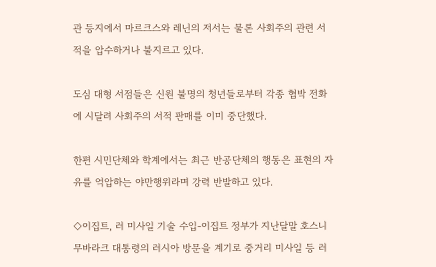관 등지에서 마르크스와 레닌의 저서는 물론 사회주의 관련 서적을 압수하거나 불지르고 있다.

도심 대형 서점들은 신원 불명의 청년들로부터 각종 협박 전화에 시달려 사회주의 서적 판매를 이미 중단했다.

한편 시민단체와 학계에서는 최근 반공단체의 행동은 표현의 자유를 억압하는 야만행위라며 강력 반발하고 있다.

◇이집트, 러 미사일 기술 수입-이집트 정부가 지난달말 호스니 무바라크 대통령의 러시아 방문을 계기로 중거리 미사일 등 러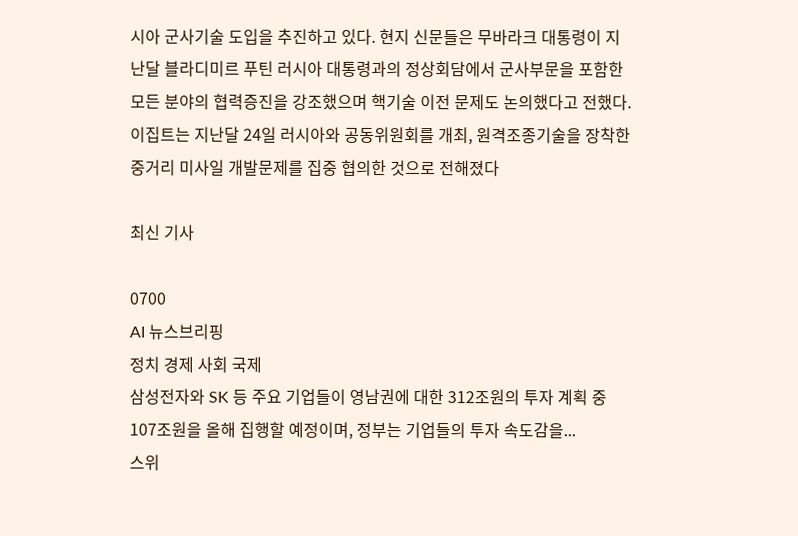시아 군사기술 도입을 추진하고 있다. 현지 신문들은 무바라크 대통령이 지난달 블라디미르 푸틴 러시아 대통령과의 정상회담에서 군사부문을 포함한 모든 분야의 협력증진을 강조했으며 핵기술 이전 문제도 논의했다고 전했다. 이집트는 지난달 24일 러시아와 공동위원회를 개최, 원격조종기술을 장착한 중거리 미사일 개발문제를 집중 협의한 것으로 전해졌다

최신 기사

0700
AI 뉴스브리핑
정치 경제 사회 국제
삼성전자와 SK 등 주요 기업들이 영남권에 대한 312조원의 투자 계획 중 107조원을 올해 집행할 예정이며, 정부는 기업들의 투자 속도감을...
스위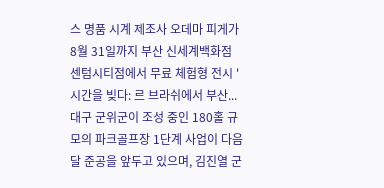스 명품 시계 제조사 오데마 피게가 8월 31일까지 부산 신세계백화점 센텀시티점에서 무료 체험형 전시 '시간을 빚다: 르 브라쉬에서 부산...
대구 군위군이 조성 중인 180홀 규모의 파크골프장 1단계 사업이 다음달 준공을 앞두고 있으며, 김진열 군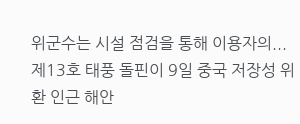위군수는 시설 점검을 통해 이용자의...
제13호 태풍 돌핀이 9일 중국 저장성 위환 인근 해안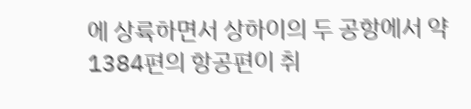에 상륙하면서 상하이의 두 공항에서 약 1384편의 항공편이 취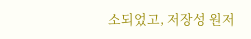소되었고, 저장성 원저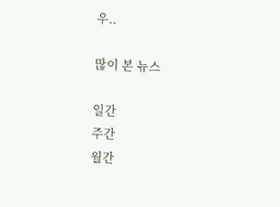우..

많이 본 뉴스

일간
주간
월간